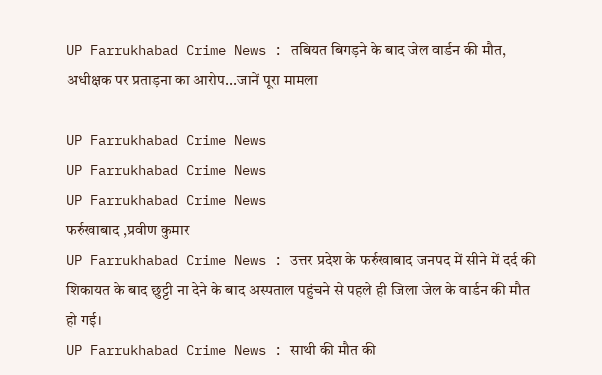UP Farrukhabad Crime News : तबियत बिगड़ने के बाद जेल वार्डन की मौत, अधीक्षक पर प्रताड़ना का आरोप...जानें पूरा मामला

UP Farrukhabad Crime News
UP Farrukhabad Crime News
UP Farrukhabad Crime News
फर्रुखाबाद ,प्रवीण कुमार
UP Farrukhabad Crime News : उत्तर प्रदेश के फर्रुखाबाद जनपद में सीने में दर्द की शिकायत के बाद छुट्टी ना देने के बाद अस्पताल पहुंचने से पहले ही जिला जेल के वार्डन की मौत हो गई।
UP Farrukhabad Crime News : साथी की मौत की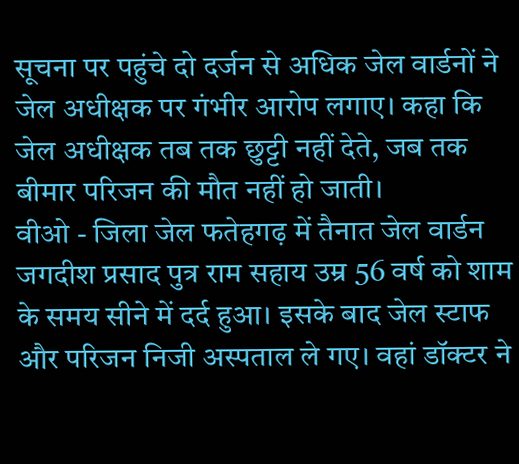सूचना पर पहुंचे दो दर्जन से अधिक जेल वार्डनों ने जेल अधीक्षक पर गंभीर आरोप लगाए। कहा कि जेल अधीक्षक तब तक छुट्टी नहीं देते, जब तक बीमार परिजन की मौत नहीं हो जाती।
वीओ - जिला जेल फतेहगढ़ में तैनात जेल वार्डन जगदीश प्रसाद पुत्र राम सहाय उम्र 56 वर्ष को शाम के समय सीने में दर्द हुआ। इसके बाद जेल स्टाफ और परिजन निजी अस्पताल ले गए। वहां डॉक्टर ने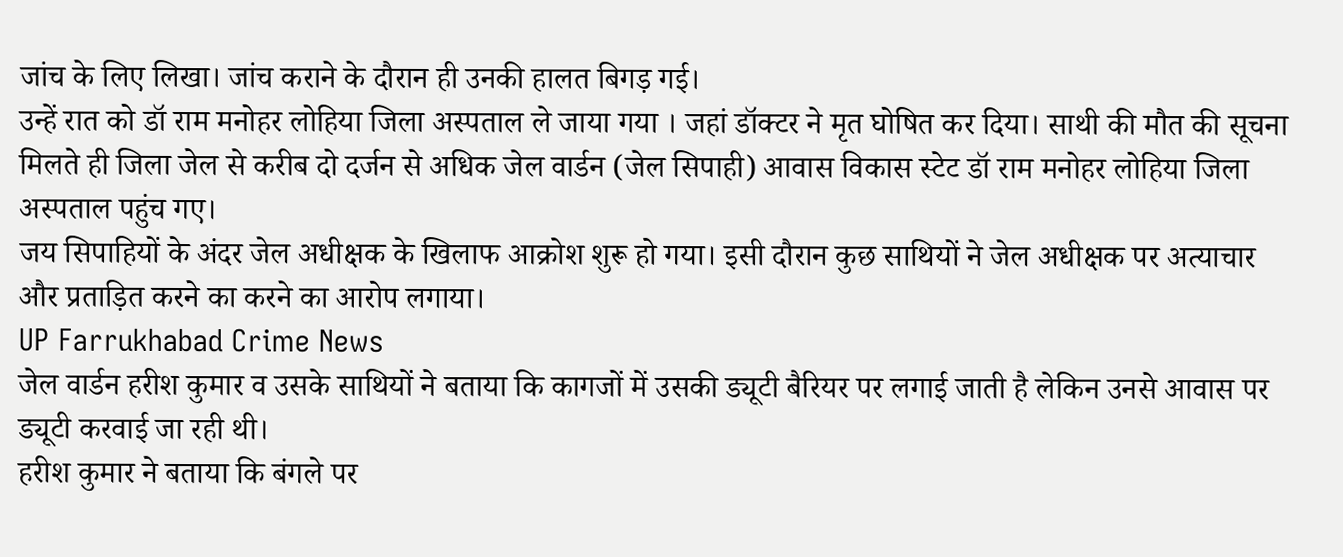जांच के लिए लिखा। जांच कराने के दौरान ही उनकी हालत बिगड़ गई।
उन्हें रात को डॉ राम मनोहर लोहिया जिला अस्पताल ले जाया गया । जहां डॉक्टर ने मृत घोषित कर दिया। साथी की मौत की सूचना मिलते ही जिला जेल से करीब दो दर्जन से अधिक जेल वार्डन (जेल सिपाही) आवास विकास स्टेट डॉ राम मनोहर लोहिया जिला अस्पताल पहुंच गए।
जय सिपाहियों के अंदर जेल अधीक्षक के खिलाफ आक्रोश शुरू हो गया। इसी दौरान कुछ साथियों ने जेल अधीक्षक पर अत्याचार और प्रताड़ित करने का करने का आरोप लगाया।
UP Farrukhabad Crime News
जेल वार्डन हरीश कुमार व उसके साथियों ने बताया कि कागजों में उसकी ड्यूटी बैरियर पर लगाई जाती है लेकिन उनसे आवास पर ड्यूटी करवाई जा रही थी।
हरीश कुमार ने बताया कि बंगले पर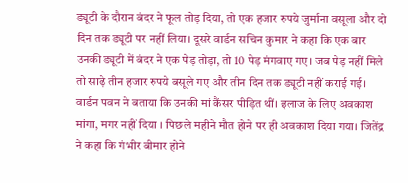ड्यूटी के दौरान बंदर ने फूल तोड़ दिया, तो एक हजार रुपये जुर्माना वसूला और दो दिन तक ड्यूटी पर नहीं लिया। दूसरे वार्डन सचिन कुमार ने कहा कि एक बार उनकी ड्यूटी में बंदर ने एक पेड़ तोड़ा, तो 10 पेड़ मंगवाए गए। जब पेड़ नहीं मिले तो साढ़े तीन हजार रुपये बसूले गए और तीन दिन तक ड्यूटी नहीं कराई गई।
वार्डन पवन ने बताया कि उनकी मां कैंसर पीड़ित थीं। इलाज के लिए अवकाश मांगा, मगर नहीं दिया । पिछले महीने मौत होने पर ही अवकाश दिया गया। जितेंद्र ने कहा कि गंभीर बीमार होने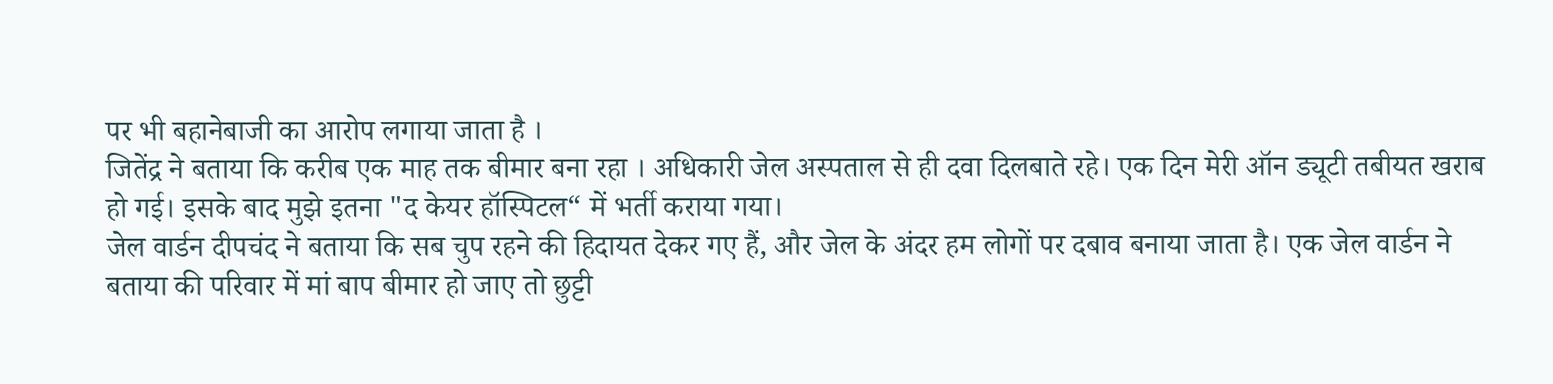पर भी बहानेबाजी का आरोप लगाया जाता है ।
जितेंद्र ने बताया कि करीब एक माह तक बीमार बना रहा । अधिकारी जेल अस्पताल से ही दवा दिलबाते रहे। एक दिन मेरी ऑन ड्यूटी तबीयत खराब हो गई। इसके बाद मुझे इतना "द केयर हॉस्पिटल“ में भर्ती कराया गया।
जेल वार्डन दीपचंद ने बताया कि सब चुप रहने की हिदायत देकर गए हैं, और जेल के अंदर हम लोगों पर दबाव बनाया जाता है। एक जेल वार्डन ने बताया की परिवार में मां बाप बीमार हो जाए तो छुट्टी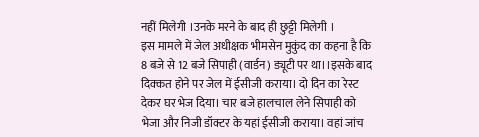नहीं मिलेगी ।उनके मरने के बाद ही छुट्टी मिलेगी ।
इस मामले में जेल अधीक्षक भीमसेन मुकुंद का कहना है कि 8 बजे से 12 बजे सिपाही (वार्डन) ड्यूटी पर था।।इसके बाद दिक्कत होने पर जेल में ईसीजी कराया। दो दिन का रेस्ट देकर घर भेज दिया। चार बजे हालचाल लेने सिपाही को भेजा और निजी डॉक्टर के यहां ईसीजी कराया। वहां जांच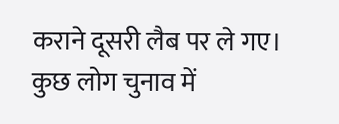कराने दूसरी लैब पर ले गए। कुछ लोग चुनाव में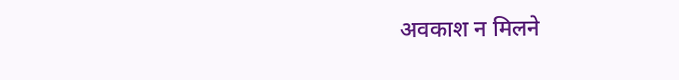अवकाश न मिलने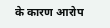के कारण आरोप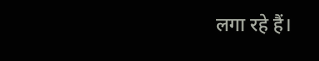लगा रहे हैं।